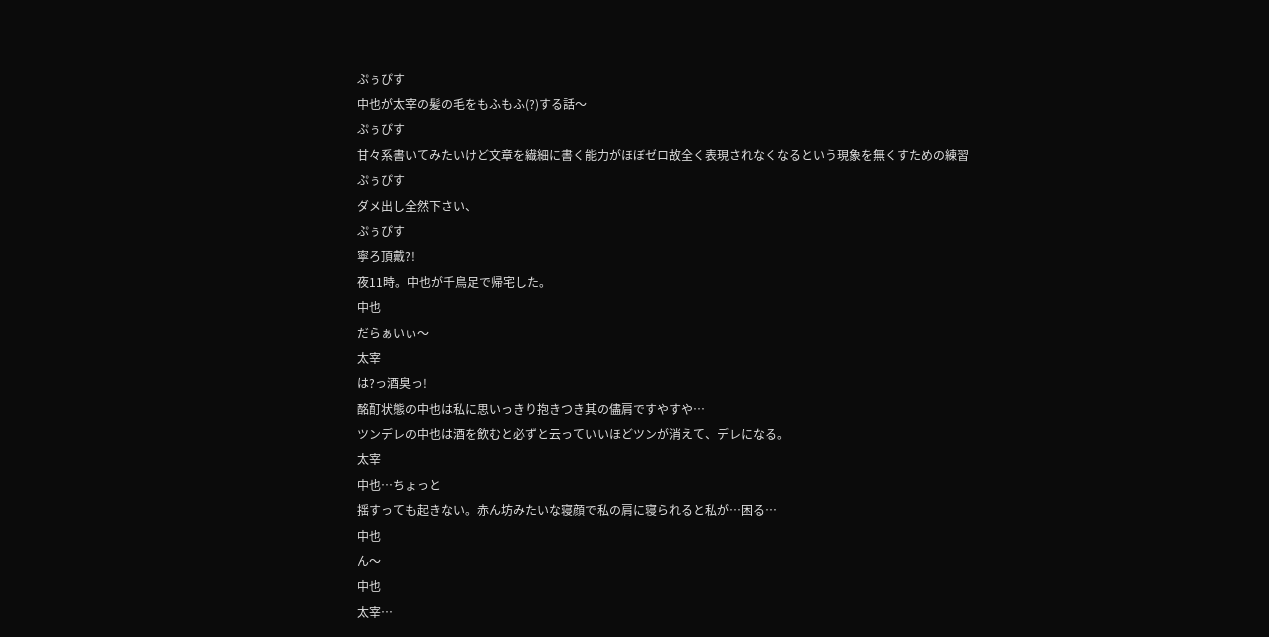ぷぅぴす
中也が太宰の髪の毛をもふもふ(?)する話〜
ぷぅぴす
甘々系書いてみたいけど文章を繊細に書く能力がほぼゼロ故全く表現されなくなるという現象を無くすための練習
ぷぅぴす
ダメ出し全然下さい、
ぷぅぴす
寧ろ頂戴?!
夜11時。中也が千鳥足で帰宅した。
中也
だらぁいぃ〜
太宰
は?っ酒臭っ!
酩酊状態の中也は私に思いっきり抱きつき其の儘肩ですやすや…
ツンデレの中也は酒を飲むと必ずと云っていいほどツンが消えて、デレになる。
太宰
中也…ちょっと
揺すっても起きない。赤ん坊みたいな寝顔で私の肩に寝られると私が…困る…
中也
ん〜
中也
太宰…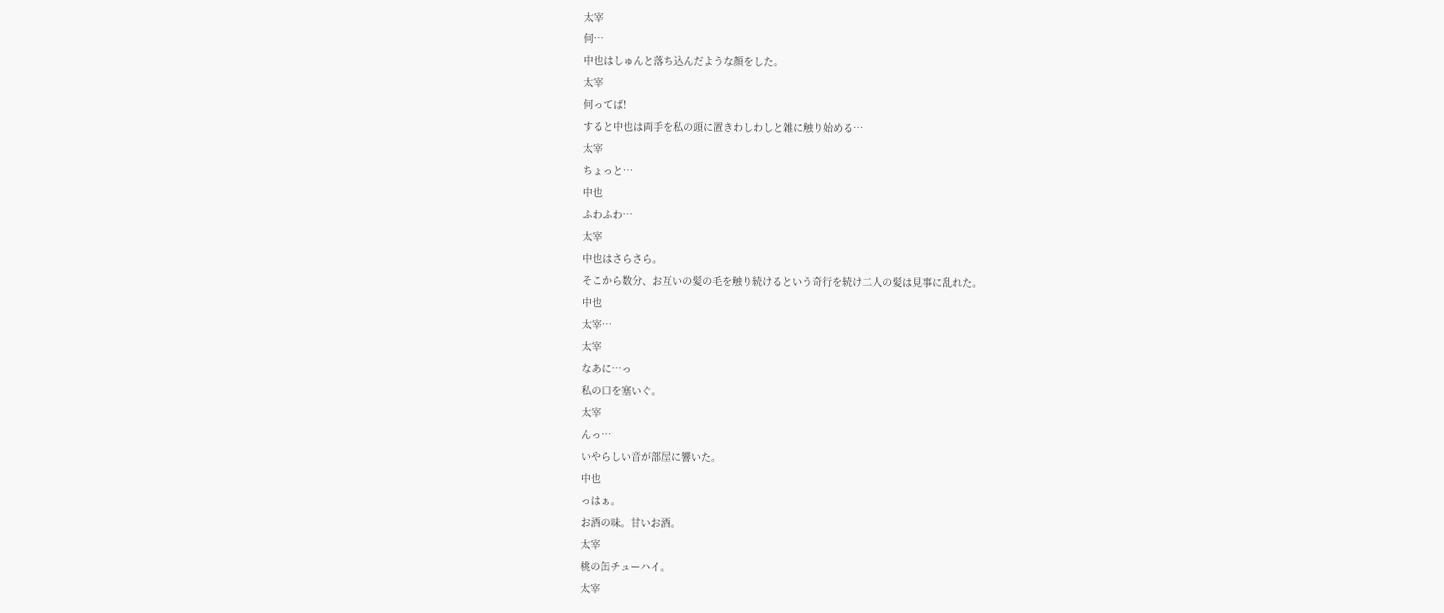太宰
何…
中也はしゅんと落ち込んだような顔をした。
太宰
何ってば!
すると中也は両手を私の頭に置きわしわしと雑に触り始める…
太宰
ちょっと…
中也
ふわふわ…
太宰
中也はさらさら。
そこから数分、お互いの髪の毛を触り続けるという奇行を続け二人の髪は見事に乱れた。
中也
太宰…
太宰
なあに…っ
私の口を塞いぐ。
太宰
んっ…
いやらしい音が部屋に響いた。
中也
っはぁ。
お酒の味。甘いお酒。
太宰
桃の缶チューハイ。
太宰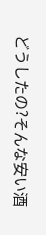どうしたの?そんな安い酒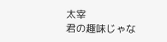太宰
君の趣味じゃな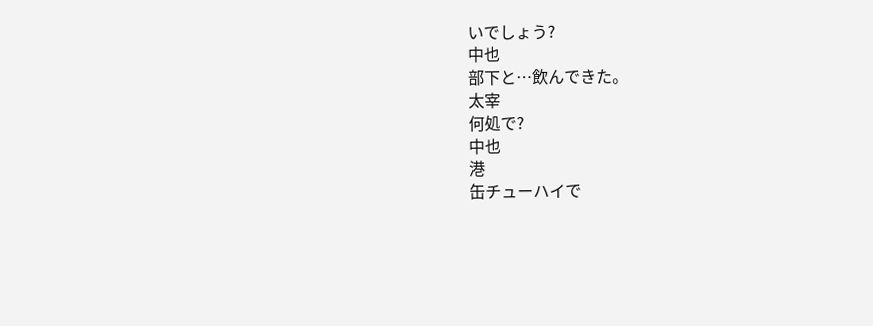いでしょう?
中也
部下と…飲んできた。
太宰
何処で?
中也
港
缶チューハイで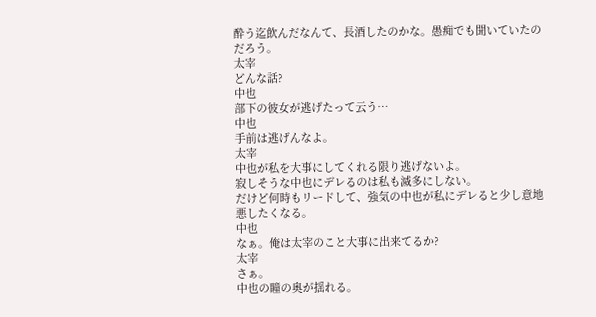酔う迄飲んだなんて、長酒したのかな。愚痴でも聞いていたのだろう。
太宰
どんな話?
中也
部下の彼女が逃げたって云う…
中也
手前は逃げんなよ。
太宰
中也が私を大事にしてくれる限り逃げないよ。
寂しそうな中也にデレるのは私も滅多にしない。
だけど何時もリードして、強気の中也が私にデレると少し意地悪したくなる。
中也
なぁ。俺は太宰のこと大事に出来てるか?
太宰
さぁ。
中也の瞳の奥が揺れる。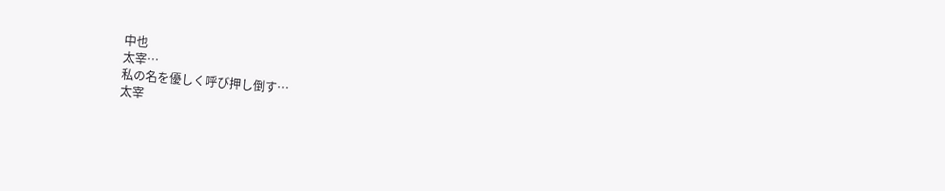中也
太宰…
私の名を優しく呼び押し倒す…
太宰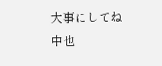大事にしてね
中也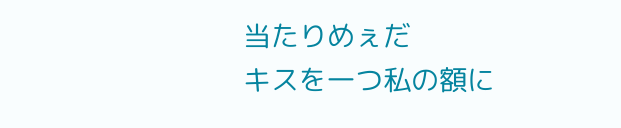当たりめぇだ
キスを一つ私の額に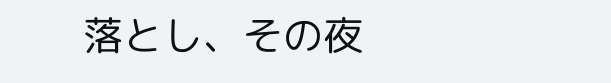落とし、その夜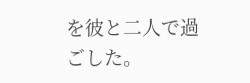を彼と二人で過ごした。